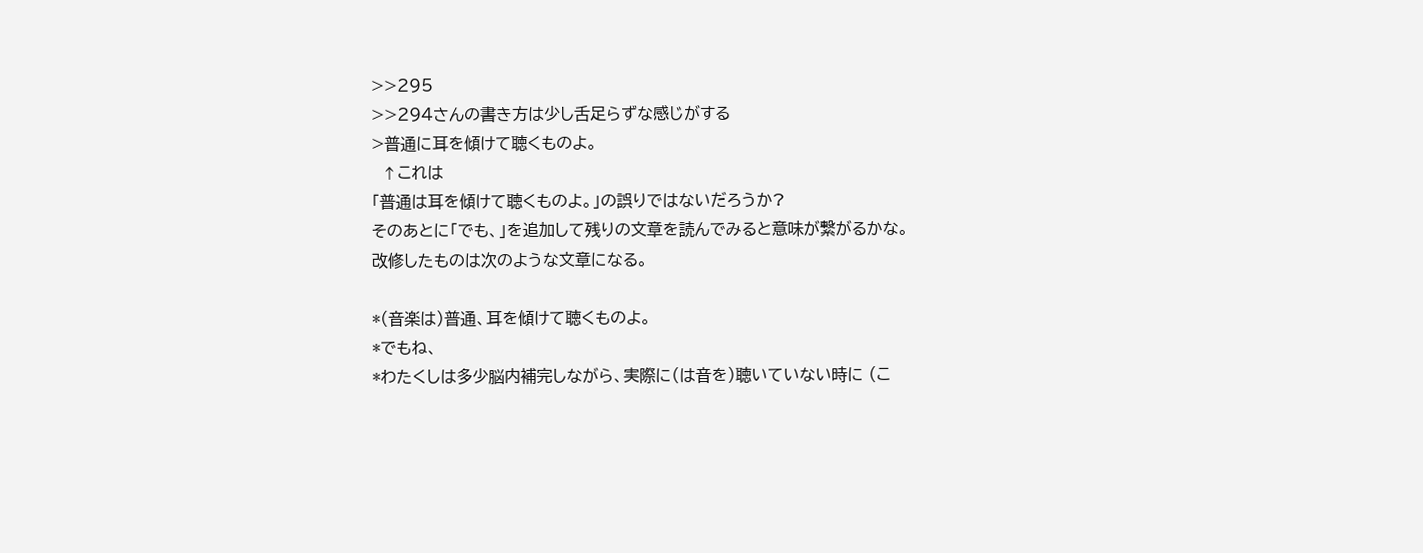>>295
>>294さんの書き方は少し舌足らずな感じがする
>普通に耳を傾けて聴くものよ。
  ↑これは
「普通は耳を傾けて聴くものよ。」の誤りではないだろうか?
そのあとに「でも、」を追加して残りの文章を読んでみると意味が繋がるかな。
改修したものは次のような文章になる。

*(音楽は)普通、耳を傾けて聴くものよ。
*でもね、
*わたくしは多少脳内補完しながら、実際に(は音を)聴いていない時に (こ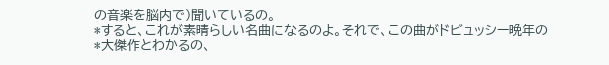の音楽を脳内で)聞いているの。
*すると、これが素晴らしい名曲になるのよ。それで、この曲がドビュッシー晩年の
*大傑作とわかるの、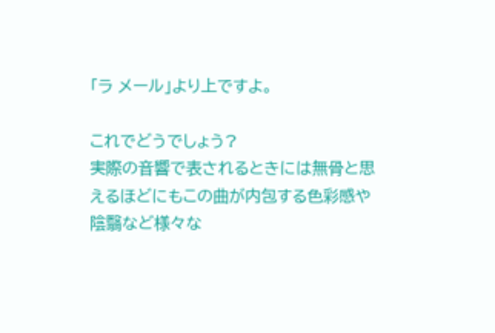「ラ メール」より上ですよ。

これでどうでしょう?
実際の音響で表されるときには無骨と思えるほどにもこの曲が内包する色彩感や陰翳など様々な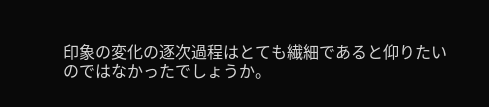印象の変化の逐次過程はとても繊細であると仰りたいのではなかったでしょうか。